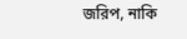জরিপ, নাকি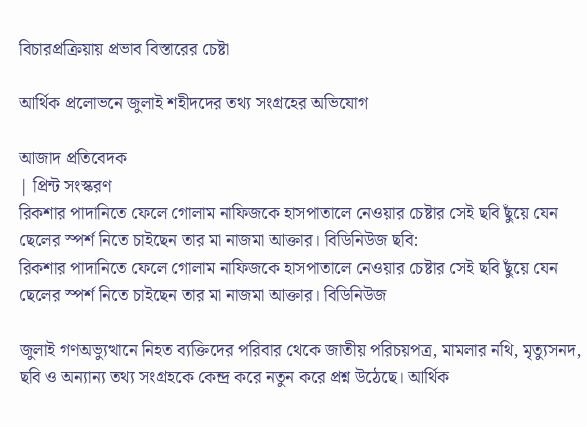বিচারপ্রক্রিয়ায় প্রভাব বিস্তারের চেষ্টা

আর্থিক প্রলোভনে জুলাই শহীদদের তথ্য সংগ্রহের অভিযোগ

আজাদ প্রতিবেদক
| প্রিন্ট সংস্করণ
রিকশার পাদানিতে ফেলে গোলাম নাফিজকে হাসপাতালে নেওয়ার চেষ্টার সেই ছবি ছুঁয়ে যেন ছেলের স্পর্শ নিতে চাইছেন তার মা নাজমা আক্তার। বিডিনিউজ ছবি:
রিকশার পাদানিতে ফেলে গোলাম নাফিজকে হাসপাতালে নেওয়ার চেষ্টার সেই ছবি ছুঁয়ে যেন ছেলের স্পর্শ নিতে চাইছেন তার মা নাজমা আক্তার। বিডিনিউজ

জুলাই গণঅভ্যুত্থানে নিহত ব্যক্তিদের পরিবার থেকে জাতীয় পরিচয়পত্র, মামলার নথি, মৃত্যুসনদ, ছবি ও অন্যান্য তথ্য সংগ্রহকে কেন্দ্র করে নতুন করে প্রশ্ন উঠেছে। আর্থিক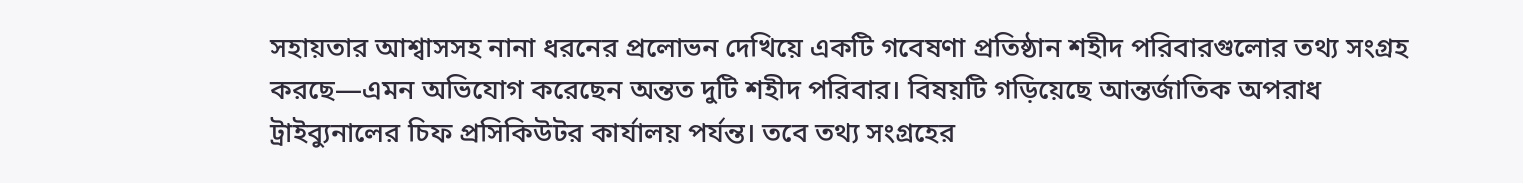সহায়তার আশ্বাসসহ নানা ধরনের প্রলোভন দেখিয়ে একটি গবেষণা প্রতিষ্ঠান শহীদ পরিবারগুলোর তথ্য সংগ্রহ করছে—এমন অভিযোগ করেছেন অন্তত দুটি শহীদ পরিবার। বিষয়টি গড়িয়েছে আন্তর্জাতিক অপরাধ ট্রাইব্যুনালের চিফ প্রসিকিউটর কার্যালয় পর্যন্ত। তবে তথ্য সংগ্রহের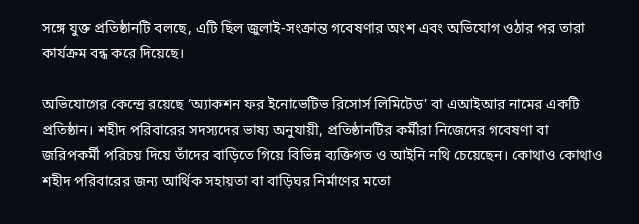সঙ্গে যুক্ত প্রতিষ্ঠানটি বলছে, এটি ছিল জুলাই-সংক্রান্ত গবেষণার অংশ এবং অভিযোগ ওঠার পর তারা কার্যক্রম বন্ধ করে দিয়েছে।

অভিযোগের কেন্দ্রে রয়েছে ‘অ্যাকশন ফর ইনোভেটিভ রিসোর্স লিমিটেড’ বা এআইআর নামের একটি প্রতিষ্ঠান। শহীদ পরিবারের সদস্যদের ভাষ্য অনুযায়ী, প্রতিষ্ঠানটির কর্মীরা নিজেদের গবেষণা বা জরিপকর্মী পরিচয় দিয়ে তাঁদের বাড়িতে গিয়ে বিভিন্ন ব্যক্তিগত ও আইনি নথি চেয়েছেন। কোথাও কোথাও শহীদ পরিবারের জন্য আর্থিক সহায়তা বা বাড়িঘর নির্মাণের মতো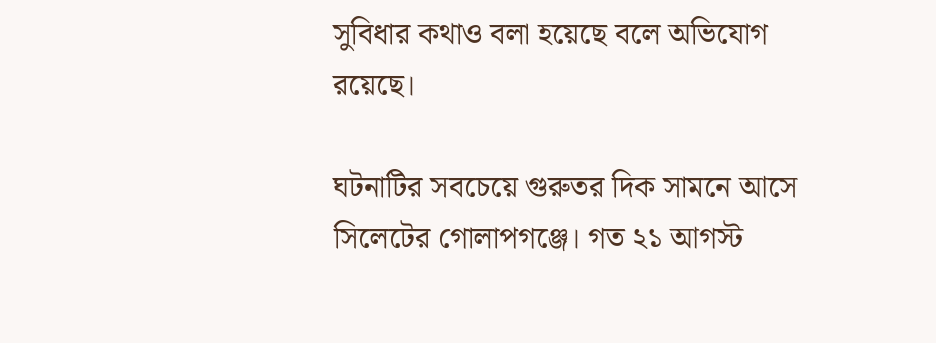সুবিধার কথাও বলা হয়েছে বলে অভিযোগ রয়েছে।

ঘটনাটির সবচেয়ে গুরুতর দিক সামনে আসে সিলেটের গোলাপগঞ্জে। গত ২১ আগস্ট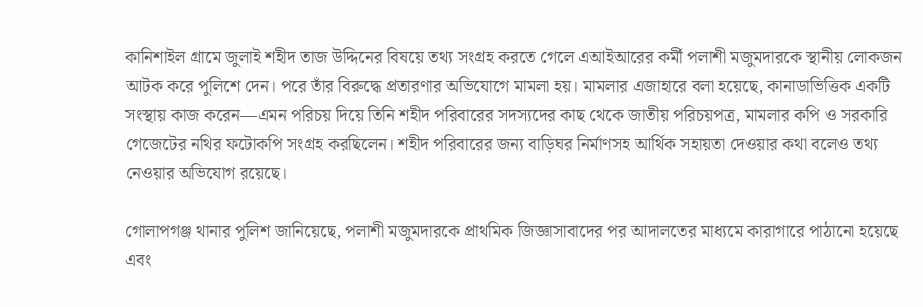কানিশাইল গ্রামে জুলাই শহীদ তাজ উদ্দিনের বিষয়ে তথ্য সংগ্রহ করতে গেলে এআইআরের কর্মী পলাশী মজুমদারকে স্থানীয় লোকজন আটক করে পুলিশে দেন। পরে তাঁর বিরুদ্ধে প্রতারণার অভিযোগে মামলা হয়। মামলার এজাহারে বলা হয়েছে, কানাডাভিত্তিক একটি সংস্থায় কাজ করেন—এমন পরিচয় দিয়ে তিনি শহীদ পরিবারের সদস্যদের কাছ থেকে জাতীয় পরিচয়পত্র, মামলার কপি ও সরকারি গেজেটের নথির ফটোকপি সংগ্রহ করছিলেন। শহীদ পরিবারের জন্য বাড়িঘর নির্মাণসহ আর্থিক সহায়তা দেওয়ার কথা বলেও তথ্য নেওয়ার অভিযোগ রয়েছে।

গোলাপগঞ্জ থানার পুলিশ জানিয়েছে, পলাশী মজুমদারকে প্রাথমিক জিজ্ঞাসাবাদের পর আদালতের মাধ্যমে কারাগারে পাঠানো হয়েছে এবং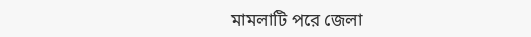মামলাটি পরে জেলা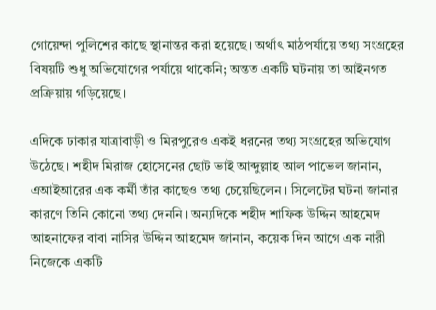গোয়েন্দা পুলিশের কাছে স্থানান্তর করা হয়েছে। অর্থাৎ মাঠপর্যায়ে তথ্য সংগ্রহের বিষয়টি শুধু অভিযোগের পর্যায়ে থাকেনি; অন্তত একটি ঘটনায় তা আইনগত প্রক্রিয়ায় গড়িয়েছে।

এদিকে ঢাকার যাত্রাবাড়ী ও মিরপুরেও একই ধরনের তথ্য সংগ্রহের অভিযোগ উঠেছে। শহীদ মিরাজ হোসেনের ছোট ভাই আব্দুল্লাহ আল পাভেল জানান, এআইআরের এক কর্মী তাঁর কাছেও তথ্য চেয়েছিলেন। সিলেটের ঘটনা জানার কারণে তিনি কোনো তথ্য দেননি। অন্যদিকে শহীদ শাফিক উদ্দিন আহমেদ আহনাফের বাবা নাসির উদ্দিন আহমেদ জানান, কয়েক দিন আগে এক নারী নিজেকে একটি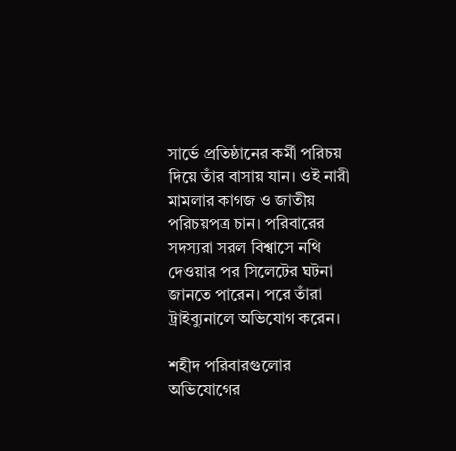সার্ভে প্রতিষ্ঠানের কর্মী পরিচয় দিয়ে তাঁর বাসায় যান। ওই নারী মামলার কাগজ ও জাতীয় পরিচয়পত্র চান। পরিবারের সদস্যরা সরল বিশ্বাসে নথি দেওয়ার পর সিলেটের ঘটনা জানতে পারেন। পরে তাঁরা ট্রাইব্যুনালে অভিযোগ করেন।

শহীদ পরিবারগুলোর অভিযোগের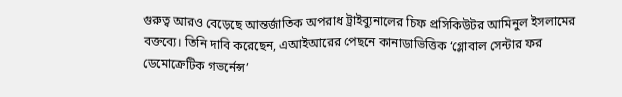গুরুত্ব আরও বেড়েছে আন্তর্জাতিক অপরাধ ট্রাইব্যুনালের চিফ প্রসিকিউটর আমিনুল ইসলামের বক্তব্যে। তিনি দাবি করেছেন, এআইআরের পেছনে কানাডাভিত্তিক ‘গ্লোবাল সেন্টার ফর ডেমোক্রেটিক গভর্নেন্স’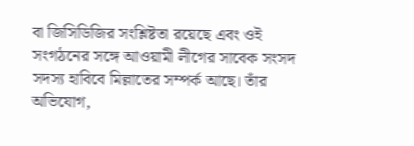বা জিসিডিজির সংশ্লিষ্টতা রয়েছে এবং ওই সংগঠনের সঙ্গে আওয়ামী লীগের সাবেক সংসদ সদস্য হাবিবে মিল্লাতের সম্পর্ক আছে। তাঁর অভিযোগ,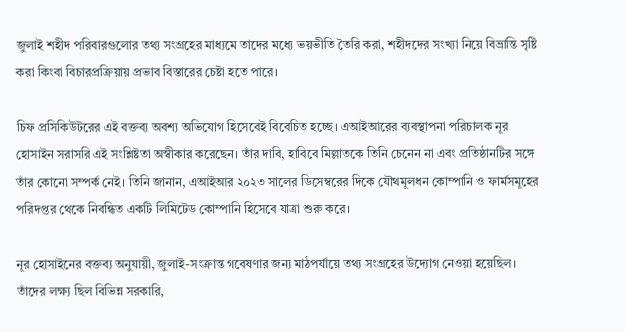জুলাই শহীদ পরিবারগুলোর তথ্য সংগ্রহের মাধ্যমে তাদের মধ্যে ভয়ভীতি তৈরি করা, শহীদদের সংখ্যা নিয়ে বিভ্রান্তি সৃষ্টি করা কিংবা বিচারপ্রক্রিয়ায় প্রভাব বিস্তারের চেষ্টা হতে পারে।

চিফ প্রসিকিউটরের এই বক্তব্য অবশ্য অভিযোগ হিসেবেই বিবেচিত হচ্ছে। এআইআরের ব্যবস্থাপনা পরিচালক নূর হোসাইন সরাসরি এই সংশ্লিষ্টতা অস্বীকার করেছেন। তাঁর দাবি, হাবিবে মিল্লাতকে তিনি চেনেন না এবং প্রতিষ্ঠানটির সঙ্গে তাঁর কোনো সম্পর্ক নেই। তিনি জানান, এআইআর ২০২৩ সালের ডিসেম্বরের দিকে যৌথমূলধন কোম্পানি ও ফার্মসমূহের পরিদপ্তর থেকে নিবন্ধিত একটি লিমিটেড কোম্পানি হিসেবে যাত্রা শুরু করে।

নূর হোসাইনের বক্তব্য অনুযায়ী, জুলাই-সংক্রান্ত গবেষণার জন্য মাঠপর্যায়ে তথ্য সংগ্রহের উদ্যোগ নেওয়া হয়েছিল। তাঁদের লক্ষ্য ছিল বিভিন্ন সরকারি,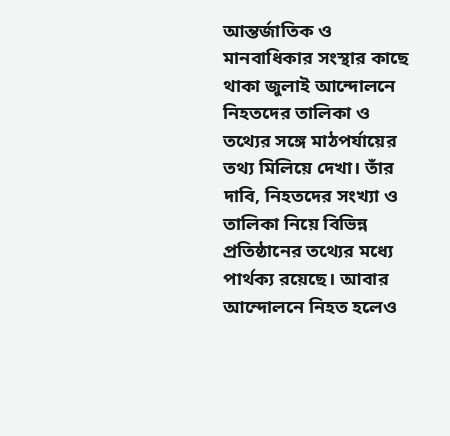আন্তর্জাতিক ও মানবাধিকার সংস্থার কাছে থাকা জুলাই আন্দোলনে নিহতদের তালিকা ও তথ্যের সঙ্গে মাঠপর্যায়ের তথ্য মিলিয়ে দেখা। তাঁর দাবি, নিহতদের সংখ্যা ও তালিকা নিয়ে বিভিন্ন প্রতিষ্ঠানের তথ্যের মধ্যে পার্থক্য রয়েছে। আবার আন্দোলনে নিহত হলেও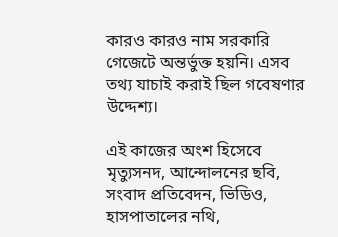কারও কারও নাম সরকারি গেজেটে অন্তর্ভুক্ত হয়নি। এসব তথ্য যাচাই করাই ছিল গবেষণার উদ্দেশ্য।

এই কাজের অংশ হিসেবে মৃত্যুসনদ, আন্দোলনের ছবি, সংবাদ প্রতিবেদন, ভিডিও, হাসপাতালের নথি,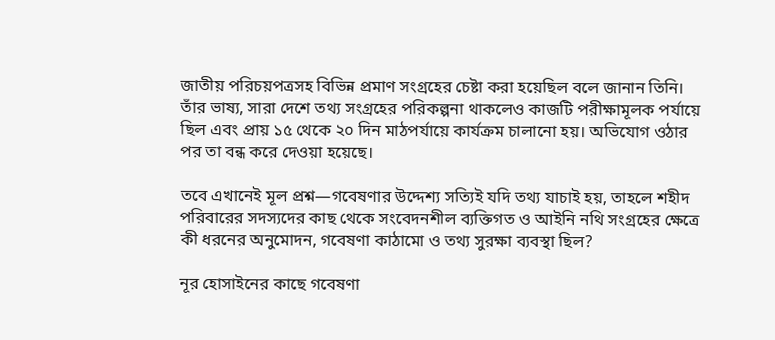জাতীয় পরিচয়পত্রসহ বিভিন্ন প্রমাণ সংগ্রহের চেষ্টা করা হয়েছিল বলে জানান তিনি। তাঁর ভাষ্য, সারা দেশে তথ্য সংগ্রহের পরিকল্পনা থাকলেও কাজটি পরীক্ষামূলক পর্যায়ে ছিল এবং প্রায় ১৫ থেকে ২০ দিন মাঠপর্যায়ে কার্যক্রম চালানো হয়। অভিযোগ ওঠার পর তা বন্ধ করে দেওয়া হয়েছে।

তবে এখানেই মূল প্রশ্ন—গবেষণার উদ্দেশ্য সত্যিই যদি তথ্য যাচাই হয়, তাহলে শহীদ পরিবারের সদস্যদের কাছ থেকে সংবেদনশীল ব্যক্তিগত ও আইনি নথি সংগ্রহের ক্ষেত্রে কী ধরনের অনুমোদন, গবেষণা কাঠামো ও তথ্য সুরক্ষা ব্যবস্থা ছিল?

নূর হোসাইনের কাছে গবেষণা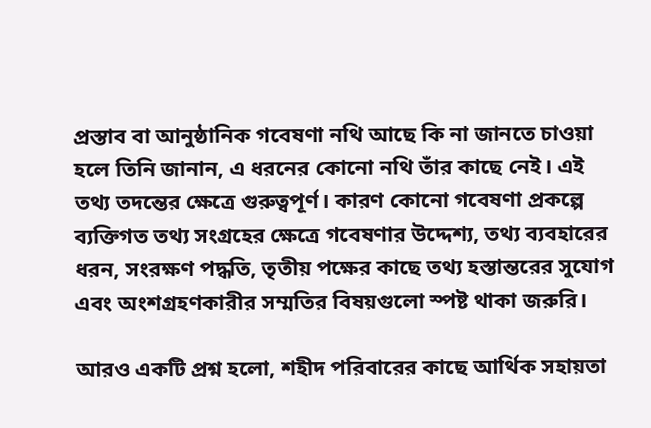প্রস্তাব বা আনুষ্ঠানিক গবেষণা নথি আছে কি না জানতে চাওয়া হলে তিনি জানান, এ ধরনের কোনো নথি তাঁর কাছে নেই। এই তথ্য তদন্তের ক্ষেত্রে গুরুত্বপূর্ণ। কারণ কোনো গবেষণা প্রকল্পে ব্যক্তিগত তথ্য সংগ্রহের ক্ষেত্রে গবেষণার উদ্দেশ্য, তথ্য ব্যবহারের ধরন, সংরক্ষণ পদ্ধতি, তৃতীয় পক্ষের কাছে তথ্য হস্তান্তরের সুযোগ এবং অংশগ্রহণকারীর সম্মতির বিষয়গুলো স্পষ্ট থাকা জরুরি।

আরও একটি প্রশ্ন হলো, শহীদ পরিবারের কাছে আর্থিক সহায়তা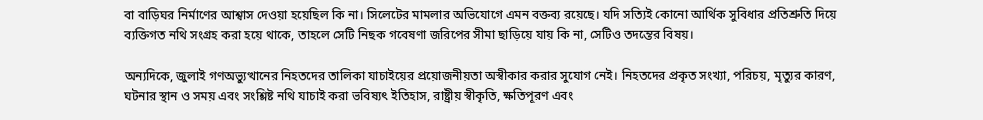বা বাড়িঘর নির্মাণের আশ্বাস দেওয়া হয়েছিল কি না। সিলেটের মামলার অভিযোগে এমন বক্তব্য রয়েছে। যদি সত্যিই কোনো আর্থিক সুবিধার প্রতিশ্রুতি দিয়ে ব্যক্তিগত নথি সংগ্রহ করা হয়ে থাকে, তাহলে সেটি নিছক গবেষণা জরিপের সীমা ছাড়িয়ে যায় কি না, সেটিও তদন্তের বিষয়।

অন্যদিকে, জুলাই গণঅভ্যুত্থানের নিহতদের তালিকা যাচাইয়ের প্রয়োজনীয়তা অস্বীকার করার সুযোগ নেই। নিহতদের প্রকৃত সংখ্যা, পরিচয়, মৃত্যুর কারণ, ঘটনার স্থান ও সময় এবং সংশ্লিষ্ট নথি যাচাই করা ভবিষ্যৎ ইতিহাস, রাষ্ট্রীয় স্বীকৃতি, ক্ষতিপূরণ এবং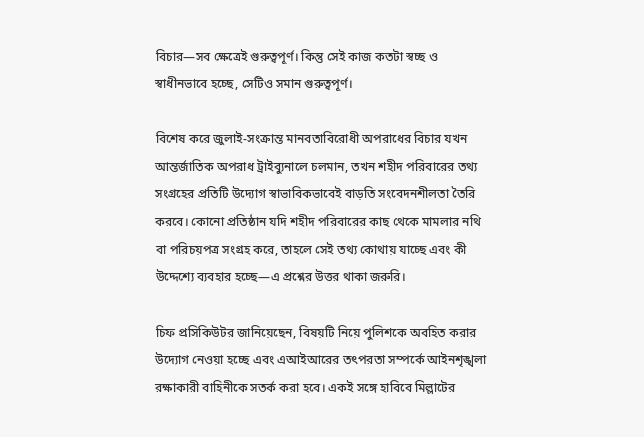বিচার—সব ক্ষেত্রেই গুরুত্বপূর্ণ। কিন্তু সেই কাজ কতটা স্বচ্ছ ও স্বাধীনভাবে হচ্ছে, সেটিও সমান গুরুত্বপূর্ণ।

বিশেষ করে জুলাই-সংক্রান্ত মানবতাবিরোধী অপরাধের বিচার যখন আন্তর্জাতিক অপরাধ ট্রাইব্যুনালে চলমান, তখন শহীদ পরিবারের তথ্য সংগ্রহের প্রতিটি উদ্যোগ স্বাভাবিকভাবেই বাড়তি সংবেদনশীলতা তৈরি করবে। কোনো প্রতিষ্ঠান যদি শহীদ পরিবারের কাছ থেকে মামলার নথি বা পরিচয়পত্র সংগ্রহ করে, তাহলে সেই তথ্য কোথায় যাচ্ছে এবং কী উদ্দেশ্যে ব্যবহার হচ্ছে—এ প্রশ্নের উত্তর থাকা জরুরি।

চিফ প্রসিকিউটর জানিয়েছেন, বিষয়টি নিয়ে পুলিশকে অবহিত করার উদ্যোগ নেওয়া হচ্ছে এবং এআইআরের তৎপরতা সম্পর্কে আইনশৃঙ্খলা রক্ষাকারী বাহিনীকে সতর্ক করা হবে। একই সঙ্গে হাবিবে মিল্লাটের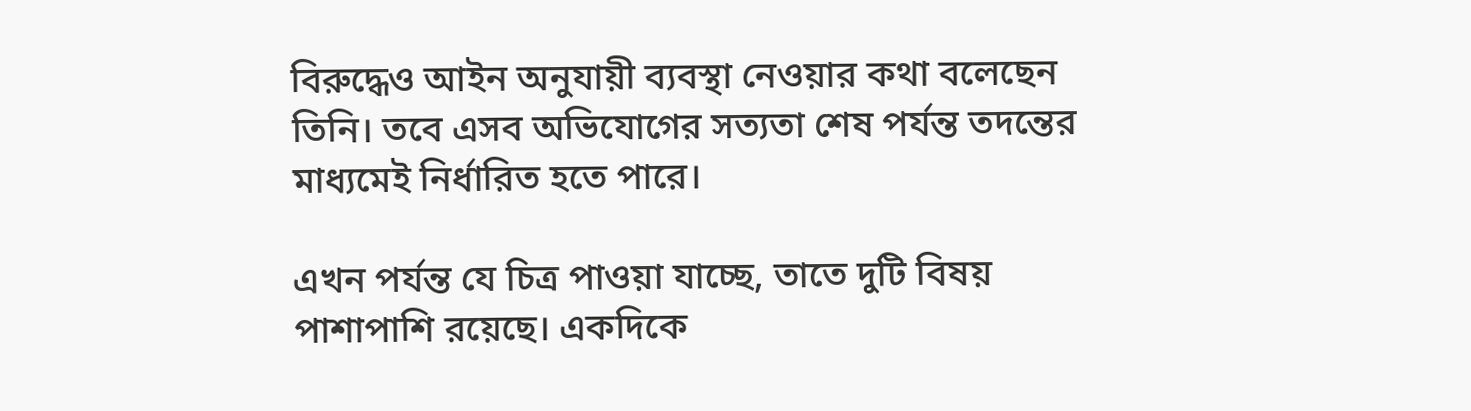বিরুদ্ধেও আইন অনুযায়ী ব্যবস্থা নেওয়ার কথা বলেছেন তিনি। তবে এসব অভিযোগের সত্যতা শেষ পর্যন্ত তদন্তের মাধ্যমেই নির্ধারিত হতে পারে।

এখন পর্যন্ত যে চিত্র পাওয়া যাচ্ছে, তাতে দুটি বিষয় পাশাপাশি রয়েছে। একদিকে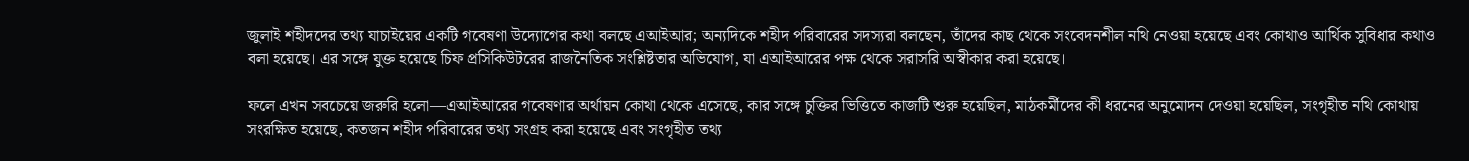জুলাই শহীদদের তথ্য যাচাইয়ের একটি গবেষণা উদ্যোগের কথা বলছে এআইআর; অন্যদিকে শহীদ পরিবারের সদস্যরা বলছেন, তাঁদের কাছ থেকে সংবেদনশীল নথি নেওয়া হয়েছে এবং কোথাও আর্থিক সুবিধার কথাও বলা হয়েছে। এর সঙ্গে যুক্ত হয়েছে চিফ প্রসিকিউটরের রাজনৈতিক সংশ্লিষ্টতার অভিযোগ, যা এআইআরের পক্ষ থেকে সরাসরি অস্বীকার করা হয়েছে।

ফলে এখন সবচেয়ে জরুরি হলো—এআইআরের গবেষণার অর্থায়ন কোথা থেকে এসেছে, কার সঙ্গে চুক্তির ভিত্তিতে কাজটি শুরু হয়েছিল, মাঠকর্মীদের কী ধরনের অনুমোদন দেওয়া হয়েছিল, সংগৃহীত নথি কোথায় সংরক্ষিত হয়েছে, কতজন শহীদ পরিবারের তথ্য সংগ্রহ করা হয়েছে এবং সংগৃহীত তথ্য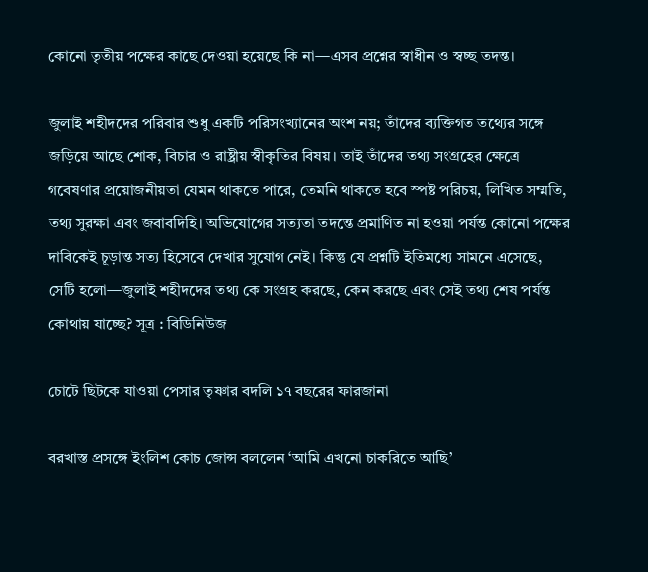কোনো তৃতীয় পক্ষের কাছে দেওয়া হয়েছে কি না—এসব প্রশ্নের স্বাধীন ও স্বচ্ছ তদন্ত।

জুলাই শহীদদের পরিবার শুধু একটি পরিসংখ্যানের অংশ নয়; তাঁদের ব্যক্তিগত তথ্যের সঙ্গে জড়িয়ে আছে শোক, বিচার ও রাষ্ট্রীয় স্বীকৃতির বিষয়। তাই তাঁদের তথ্য সংগ্রহের ক্ষেত্রে গবেষণার প্রয়োজনীয়তা যেমন থাকতে পারে, তেমনি থাকতে হবে স্পষ্ট পরিচয়, লিখিত সম্মতি, তথ্য সুরক্ষা এবং জবাবদিহি। অভিযোগের সত্যতা তদন্তে প্রমাণিত না হওয়া পর্যন্ত কোনো পক্ষের দাবিকেই চূড়ান্ত সত্য হিসেবে দেখার সুযোগ নেই। কিন্তু যে প্রশ্নটি ইতিমধ্যে সামনে এসেছে, সেটি হলো—জুলাই শহীদদের তথ্য কে সংগ্রহ করছে, কেন করছে এবং সেই তথ্য শেষ পর্যন্ত কোথায় যাচ্ছে? সূত্র : বিডিনিউজ

চোটে ছিটকে যাওয়া পেসার তৃষ্ণার বদলি ১৭ বছরের ফারজানা

বরখাস্ত প্রসঙ্গে ইংলিশ কোচ জোন্স বললেন ‘আমি এখনো চাকরিতে আছি’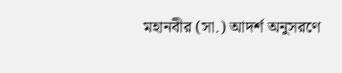মহানবীর (সা.) আদর্শ অনুসরণে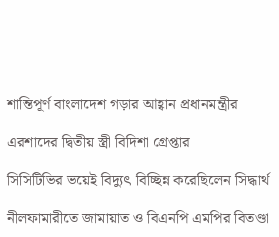শান্তিপূর্ণ বাংলাদেশ গড়ার আহ্বান প্রধানমন্ত্রীর

এরশাদের দ্বিতীয় স্ত্রী বিদিশা গ্রেপ্তার

সিসিটিভির ভয়েই বিদ্যুৎ বিচ্ছিন্ন করেছিলেন সিদ্ধার্থ

নীলফামারীতে জামায়াত ও বিএনপি এমপির বিতণ্ডা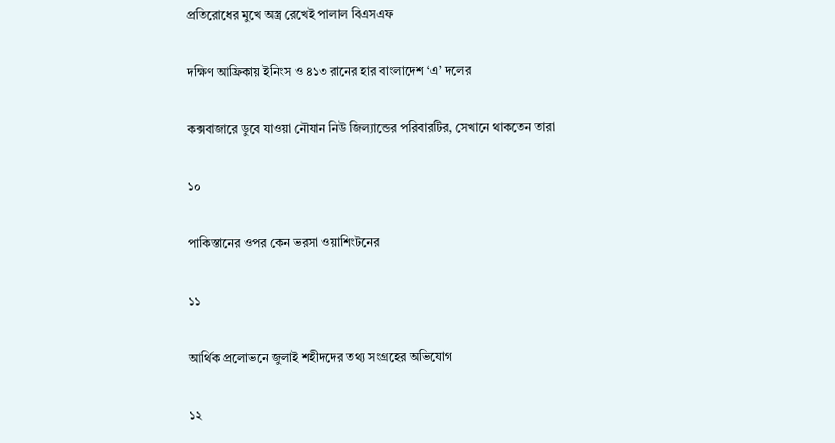প্রতিরোধের মুখে অস্ত্র রেখেই পালাল বিএসএফ

দক্ষিণ আফ্রিকায় ইনিংস ও ৪১৩ রানের হার বাংলাদেশ ‘এ’ দলের

কক্সবাজারে ডুবে যাওয়া নৌযান নিউ জিল্যান্ডের পরিবারটির, সেখানে থাকতেন তারা

১০

পাকিস্তানের ওপর কেন ভরসা ওয়াশিংটনের

১১

আর্থিক প্রলোভনে জুলাই শহীদদের তথ্য সংগ্রহের অভিযোগ

১২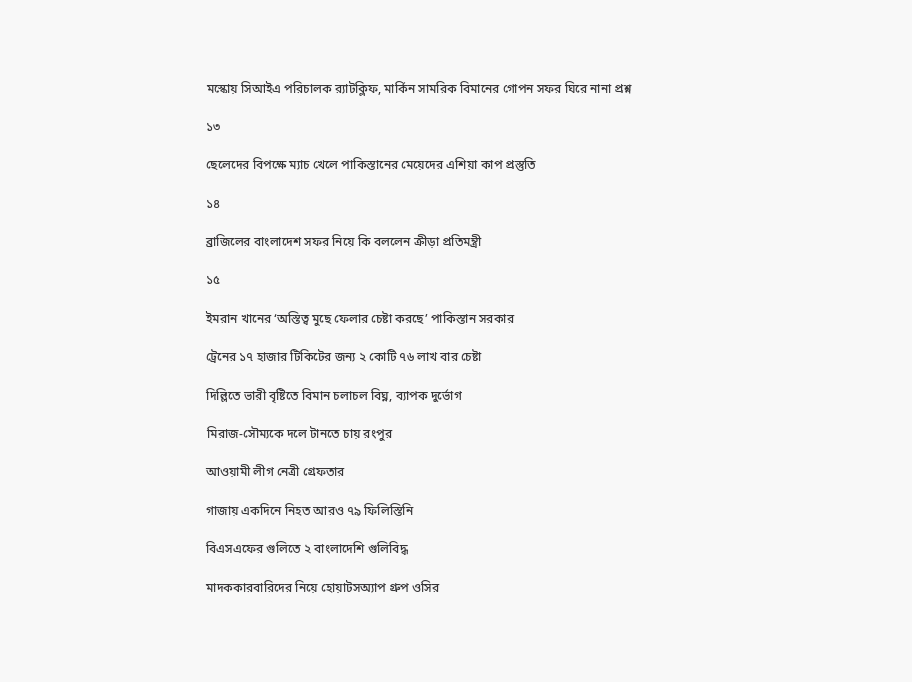মস্কোয় সিআইএ পরিচালক র‌্যাটক্লিফ, মার্কিন সামরিক বিমানের গোপন সফর ঘিরে নানা প্রশ্ন

১৩

ছেলেদের বিপক্ষে ম্যাচ খেলে পাকিস্তানের মেয়েদের এশিয়া কাপ প্রস্তুতি

১৪

ব্রাজিলের বাংলাদেশ সফর নিয়ে কি বললেন ক্রীড়া প্রতিমন্ত্রী

১৫

ইমরান খানের ‘অস্তিত্ব মুছে ফেলার চেষ্টা করছে’ পাকিস্তান সরকার

ট্রেনের ১৭ হাজার টিকিটের জন্য ২ কোটি ৭৬ লাখ বার চেষ্টা

দিল্লিতে ভারী বৃষ্টিতে বিমান চলাচল বিঘ্ন, ব্যাপক দুর্ভোগ

মিরাজ-সৌম্যকে দলে টানতে চায় রংপুর

আওয়ামী লীগ নেত্রী গ্রেফতার

গাজায় একদিনে নিহত আরও ৭৯ ফিলিস্তিনি

বিএসএফের গুলিতে ২ বাংলাদেশি গুলিবিদ্ধ

মাদককারবারিদের নিয়ে হোয়াটসঅ্যাপ গ্রুপ ওসির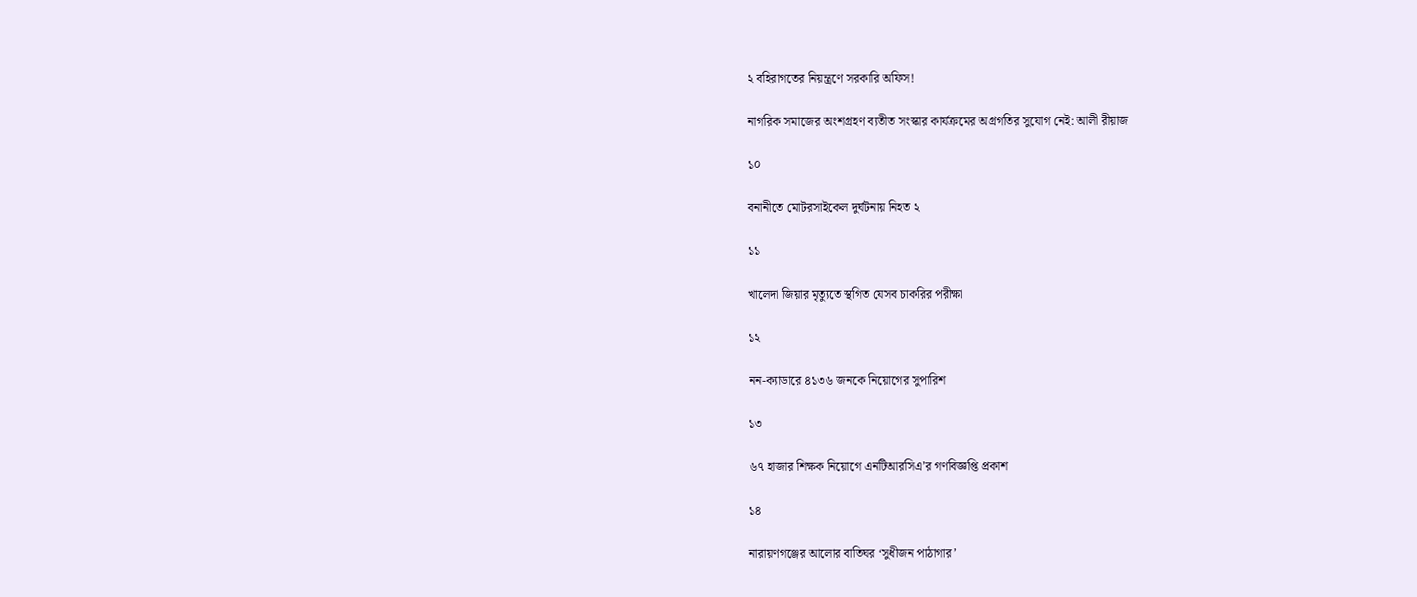২ বহিরাগতের নিয়ন্ত্রণে সরকারি অফিস!

নাগরিক সমাজের অংশগ্রহণ ব্যতীত সংস্কার কার্যক্রমের অগ্রগতির সুযোগ নেই: আলী রীয়াজ

১০

বনানীতে মোটরসাইকেল দুর্ঘটনায় নিহত ২

১১

খালেদা জিয়ার মৃত্যুতে স্থগিত যেসব চাকরির পরীক্ষা

১২

নন-ক্যাডারে ৪১৩৬ জনকে নিয়োগের সুপারিশ

১৩

৬৭ হাজার শিক্ষক নিয়োগে এনটিআরসিএ’র গণবিজ্ঞপ্তি প্রকাশ

১৪

নারায়ণগঞ্জের আলোর বাতিঘর ‘সুধীজন পাঠাগার’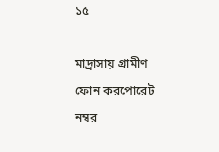১৫

মাদ্রাসায় গ্রামীণ ফোন করপোরেট নম্বর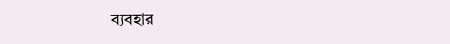ব্যবহার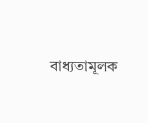বাধ্যতামূলক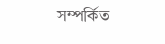সম্পর্কিত